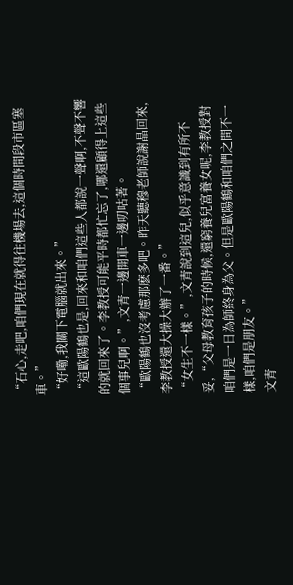“石心,走吧,咱們現在就得往機場去,這個時間段市區塞車。”
“好嘞,我關下電腦就出來。”
“這歐陽鶴也是,回來和咱們這些人都說一聲啊,不聲不響的就回來了。李教授可能平時都忙忘了,哪還顧得上這些個事兒啊。”,文青一邊開車一邊叨咕著。
“歐陽鶴也沒考慮那麽多吧。昨天聽穆老師說謝晶回來,李教授還大操大辦了一番。”
“女生不一樣。”,文青說到這兒,似乎意識到有所不妥,“父母教育孩子的時候,還窮養兒富養女呢,李教授對咱們是一日為師終身為父。但是歐陽鶴和咱們之間不一樣,咱們是朋友。”
文青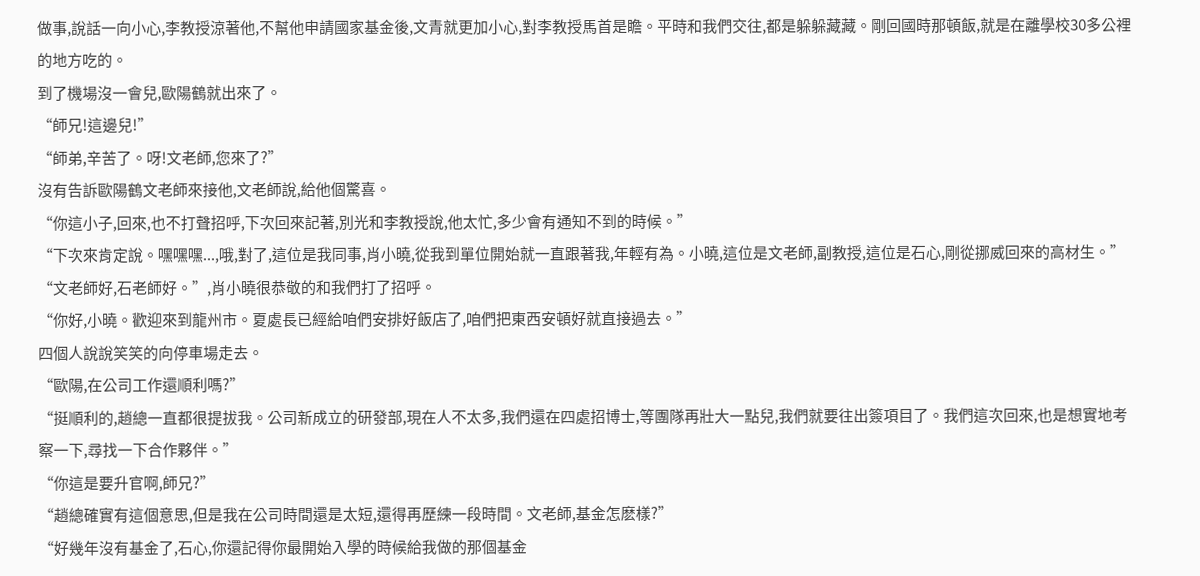做事,說話一向小心,李教授涼著他,不幫他申請國家基金後,文青就更加小心,對李教授馬首是瞻。平時和我們交往,都是躲躲藏藏。剛回國時那頓飯,就是在離學校30多公裡的地方吃的。
到了機場沒一會兒,歐陽鶴就出來了。
“師兄!這邊兒!”
“師弟,辛苦了。呀!文老師,您來了?”
沒有告訴歐陽鶴文老師來接他,文老師說,給他個驚喜。
“你這小子,回來,也不打聲招呼,下次回來記著,別光和李教授說,他太忙,多少會有通知不到的時候。”
“下次來肯定說。嘿嘿嘿...,哦,對了,這位是我同事,肖小曉,從我到單位開始就一直跟著我,年輕有為。小曉,這位是文老師,副教授,這位是石心,剛從挪威回來的高材生。”
“文老師好,石老師好。”,肖小曉很恭敬的和我們打了招呼。
“你好,小曉。歡迎來到龍州市。夏處長已經給咱們安排好飯店了,咱們把東西安頓好就直接過去。”
四個人說說笑笑的向停車場走去。
“歐陽,在公司工作還順利嗎?”
“挺順利的,趙總一直都很提拔我。公司新成立的研發部,現在人不太多,我們還在四處招博士,等團隊再壯大一點兒,我們就要往出簽項目了。我們這次回來,也是想實地考察一下,尋找一下合作夥伴。”
“你這是要升官啊,師兄?”
“趙總確實有這個意思,但是我在公司時間還是太短,還得再歷練一段時間。文老師,基金怎麽樣?”
“好幾年沒有基金了,石心,你還記得你最開始入學的時候給我做的那個基金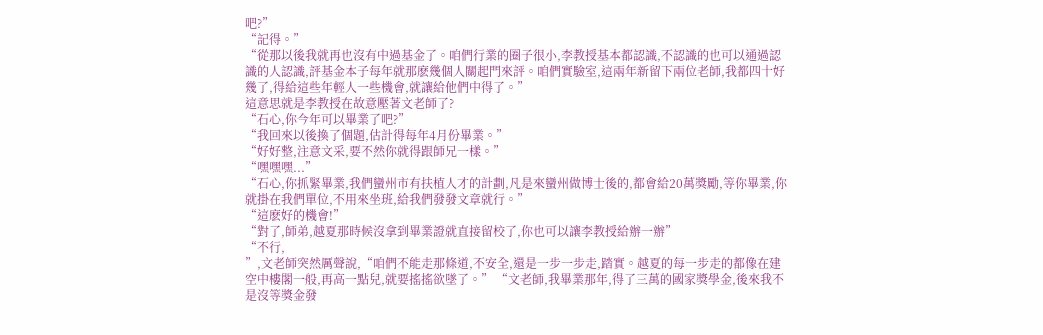吧?”
“記得。”
“從那以後我就再也沒有中過基金了。咱們行業的圈子很小,李教授基本都認識,不認識的也可以通過認識的人認識,評基金本子每年就那麽幾個人關起門來評。咱們實驗室,這兩年新留下兩位老師,我都四十好幾了,得給這些年輕人一些機會,就讓給他們中得了。”
這意思就是李教授在故意壓著文老師了?
“石心,你今年可以畢業了吧?”
“我回來以後換了個題,估計得每年4月份畢業。”
“好好整,注意文采,要不然你就得跟師兄一樣。”
“嘿嘿嘿...”
“石心,你抓緊畢業,我們蠻州市有扶植人才的計劃,凡是來蠻州做博士後的,都會給20萬獎勵,等你畢業,你就掛在我們單位,不用來坐班,給我們發發文章就行。”
“這麽好的機會!”
“對了,師弟,越夏那時候沒拿到畢業證就直接留校了,你也可以讓李教授給辦一辦”
“不行,
”,文老師突然厲聲說,“咱們不能走那條道,不安全,還是一步一步走,踏實。越夏的每一步走的都像在建空中樓閣一般,再高一點兒,就要搖搖欲墜了。” “文老師,我畢業那年,得了三萬的國家獎學金,後來我不是沒等獎金發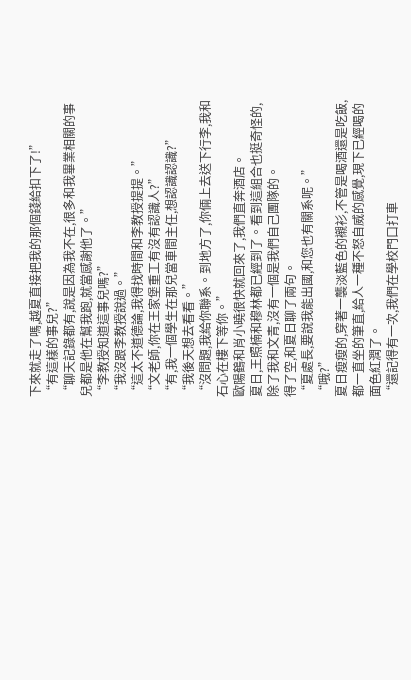下來就走了嗎,越夏直接把我的那個錢給扣下了!”
“有這樣的事兒?”
“聊天記錄都有,說是因為我不在,很多和我畢業相關的事兒都是他在幫我跑,就當感謝他了。”
“李教授知道這事兒嗎?”
“我沒跟李教授說過。”
“這太不道德論,我得找時間和李教授提提。”
“文老師,你在王家堡重工有沒有認識人?”
“有,我一個學生在那兒當車間主任,想認識認識?”
“我後天想去看看。”
“沒問題,我給你聯系。到地方了,你倆上去送下行李,我和石心在樓下等你。”
歐陽鶴和肖小曉很快就回來了,我們直奔酒店。
夏日,王照楠和穆林都已經到了。看到這組合也挺奇怪的,除了我和文青,沒有一個是我們自己團隊的。
得了空,和夏日聊了兩句。
“夏處長,要說我能出國,和您也有關系呢。”
“哦?”
夏日瘦瘦的,穿著一襲淡藍色的襯衫,不管是喝酒還是吃飯,都一直坐的筆直,給人一種不怒自威的感覺,現下已經喝的面色紅潤了。
“還記得有一次,我們在學校門口打車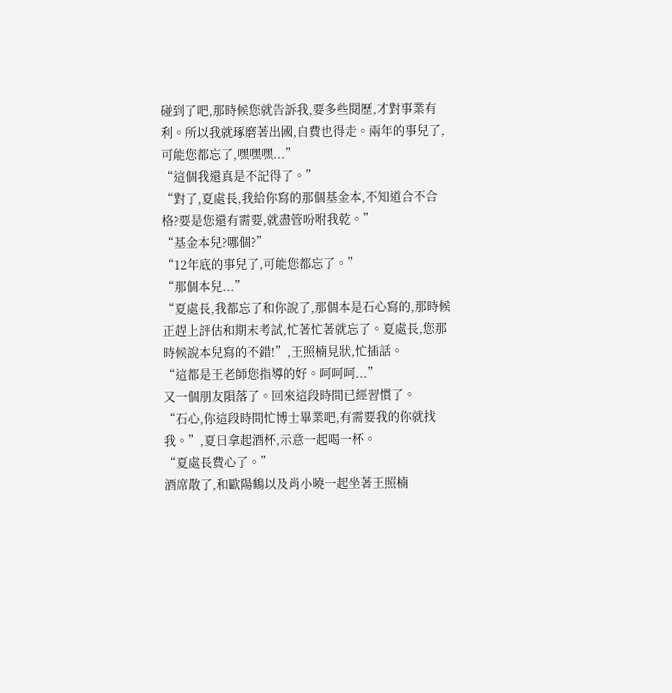碰到了吧,那時候您就告訴我,要多些閱歷,才對事業有利。所以我就琢磨著出國,自費也得走。兩年的事兒了,可能您都忘了,嘿嘿嘿...”
“這個我還真是不記得了。”
“對了,夏處長,我給你寫的那個基金本,不知道合不合格?要是您還有需要,就盡管吩咐我乾。”
“基金本兒?哪個?”
“12年底的事兒了,可能您都忘了。”
“那個本兒...”
“夏處長,我都忘了和你說了,那個本是石心寫的,那時候正趕上評估和期末考試,忙著忙著就忘了。夏處長,您那時候說本兒寫的不錯!”,王照楠見狀,忙插話。
“這都是王老師您指導的好。呵呵呵...”
又一個朋友隕落了。回來這段時間已經習慣了。
“石心,你這段時間忙博士畢業吧,有需要我的你就找我。”,夏日拿起酒杯,示意一起喝一杯。
“夏處長費心了。”
酒席散了,和歐陽鶴以及肖小曉一起坐著王照楠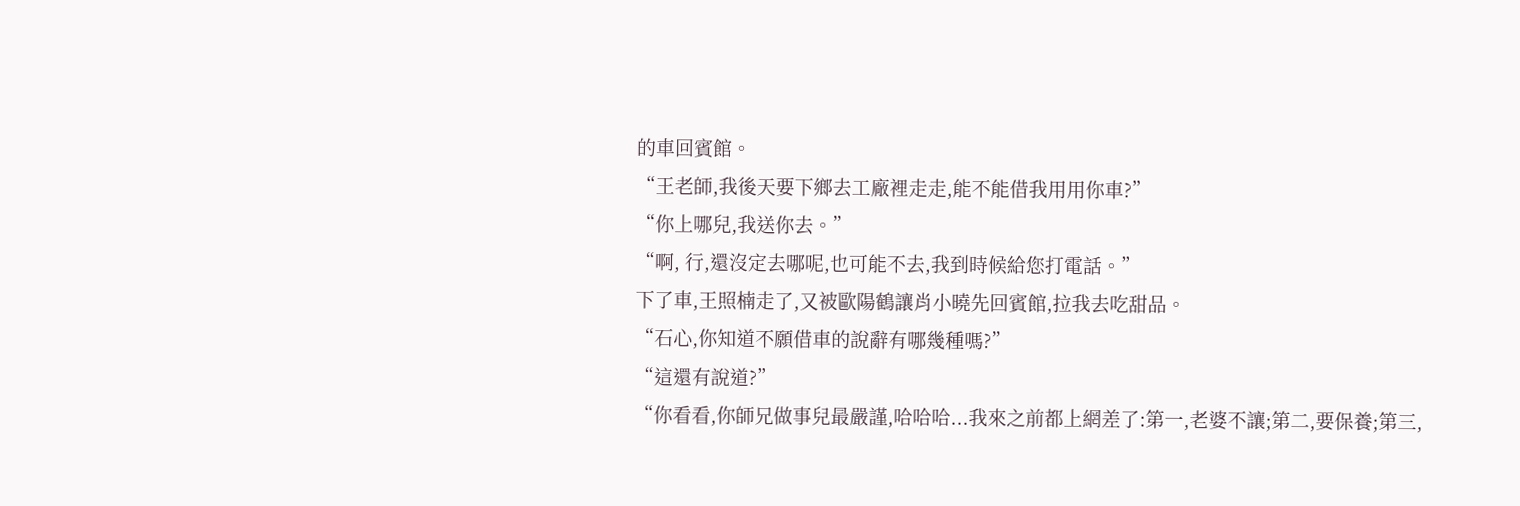的車回賓館。
“王老師,我後天要下鄉去工廠裡走走,能不能借我用用你車?”
“你上哪兒,我送你去。”
“啊, 行,還沒定去哪呢,也可能不去,我到時候給您打電話。”
下了車,王照楠走了,又被歐陽鶴讓肖小曉先回賓館,拉我去吃甜品。
“石心,你知道不願借車的說辭有哪幾種嗎?”
“這還有說道?”
“你看看,你師兄做事兒最嚴謹,哈哈哈...我來之前都上網差了:第一,老婆不讓;第二,要保養;第三,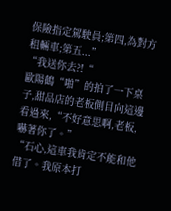保險指定駕駛員;第四,為對方租輛車;第五...”
“我送你去?!“
歐陽鶴“啪”的拍了一下桌子,甜品店的老板側目向這邊看過來,“不好意思啊,老板,嚇著你了。”
“石心,這車我肯定不能和他借了。我原本打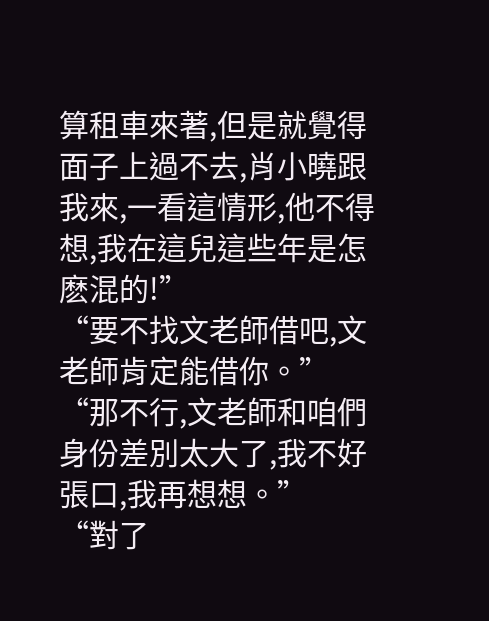算租車來著,但是就覺得面子上過不去,肖小曉跟我來,一看這情形,他不得想,我在這兒這些年是怎麽混的!”
“要不找文老師借吧,文老師肯定能借你。”
“那不行,文老師和咱們身份差別太大了,我不好張口,我再想想。”
“對了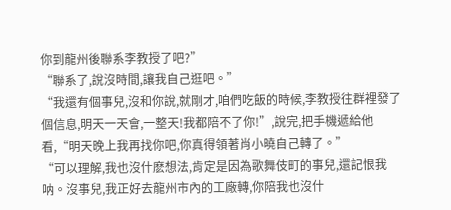你到龍州後聯系李教授了吧?”
“聯系了,說沒時間,讓我自己逛吧。”
“我還有個事兒,沒和你說,就剛才,咱們吃飯的時候,李教授往群裡發了個信息,明天一天會,一整天!我都陪不了你!”,說完,把手機遞給他看,“明天晚上我再找你吧,你真得領著肖小曉自己轉了。”
“可以理解,我也沒什麽想法,肯定是因為歌舞伎町的事兒,還記恨我呐。沒事兒,我正好去龍州市內的工廠轉,你陪我也沒什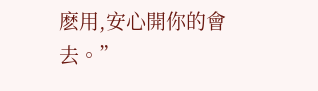麽用,安心開你的會去。”